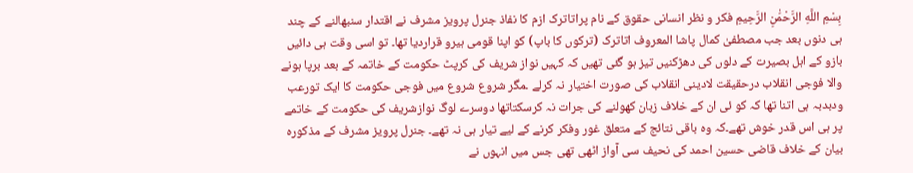بِسْمِ اللَّهِ الرَّحْمَٰنِ الرَّحِيمِ فکر و نظر انسانی حقوق کے نام پراتاترک ازم کا نفاذ جنرل پرویز مشرف نے اقتدار سنبھالنے کے چند ہی دنوں بعد جب مصطفیٰ کمال پاشا المعروف اتاترک (ترکوں کا باپ) کو اپنا قومی ہیرو قراردیا تھا۔ تو اسی وقت ہی دائیں بازو کے اہل بصیرت کے دلوں کی دھڑکنیں تیز ہو گئی تھیں کہ کہیں نواز شریف کی کرپٹ حکومت کے خاتمہ کے بعد برپا ہونے والا فوجی انقلاب درحقیقت لادینی انقلاب کی صورت اختیار نہ کرلے ۔مگر شروع شروع میں فوجی حکومت کا ایک تورعب ودبدبہ ہی اتنا تھا کہ کو ئی ان کے خلاف زبان کھولنے کی جرات نہ کرسکتاتھا دوسرے لوگ نوازشریف کی حکومت کے خاتمے پر ہی اس قدر خوش تھے۔کہ وہ باقی نتائج کے متعلق غور وفکر کرنے کے لیے تیار ہی نہ تھے۔ جنرل پرویز مشرف کے مذکورہ بیان کے خلاف قاضی حسین احمد کی نحیف سی آواز اٹھی تھی جس میں انہوں نے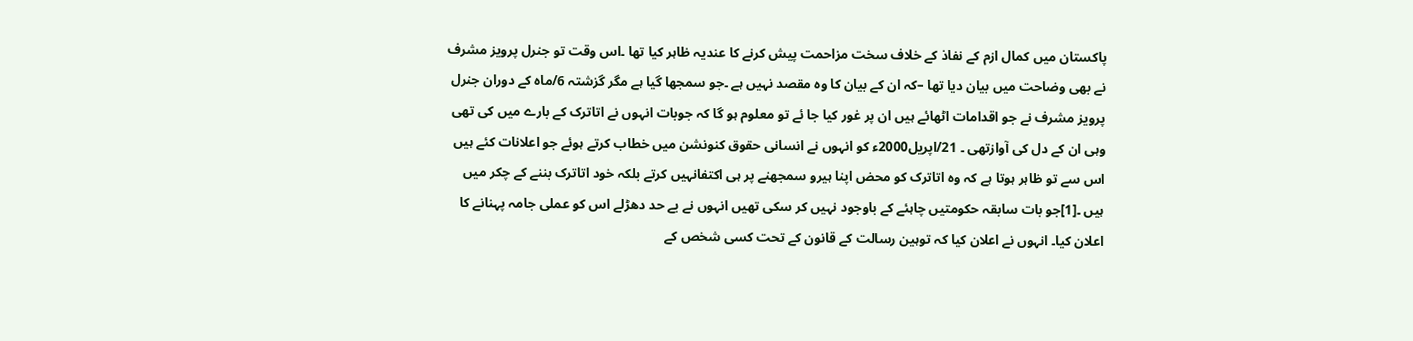پاکستان میں کمال ازم کے نفاذ کے خلاف سخت مزاحمت پیش کرنے کا عندیہ ظاہر کیا تھا ۔اس وقت تو جنرل پرویز مشرف نے بھی وضاحت میں بیان دیا تھا –کہ ان کے بیان کا وہ مقصد نہیں ہے ۔جو سمجھا گیا ہے مگر گزشتہ 6/ماہ کے دوران جنرل پرویز مشرف نے جو اقدامات اٹھائے ہیں ان پر غور کیا جا ئے تو معلوم ہو گا کہ جوبات انہوں نے اتاترک کے بارے میں کی تھی وہی ان کے دل کی آوازتھی ۔ 21/اپریل2000ء کو انہوں نے انسانی حقوق کنونشن میں خطاب کرتے ہوئے جو اعلانات کئے ہیں اس سے تو ظاہر ہوتا ہے کہ وہ اتاترک کو محض اپنا ہیرو سمجھنے پر ہی اکتفانہیں کرتے بلکہ خود اتاترک بننے کے چکر میں ہیں ۔[1]جو بات سابقہ حکومتیں چاہئے کے باوجود نہیں کر سکی تھیں انہوں نے بے حد دھڑلے اس کو عملی جامہ پہنانے کا اعلان کیا۔ انہوں نے اعلان کیا کہ توہین رسالت کے قانون کے تحت کسی شخص کے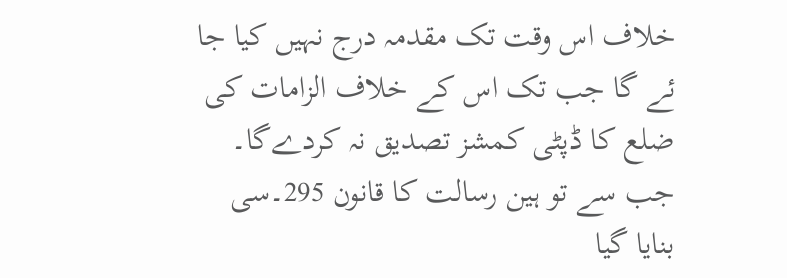خلاف اس وقت تک مقدمہ درج نہیں کیا جا ئے گا جب تک اس کے خلاف الزامات کی ضلع کا ڈپٹی کمشز تصدیق نہ کردےگا۔ جب سے تو ہین رسالت کا قانون 295۔سی بنایا گیا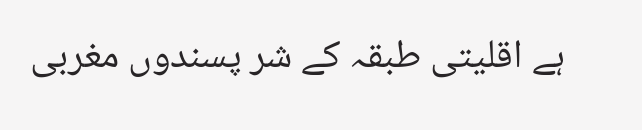ہے اقلیتی طبقہ کے شر پسندوں مغربی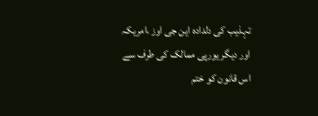تہذیب کی دلدادہ این جی اوز ،امریکہ اور دیگر یورپی ممالک کی طرف سے اس قانون کو ختم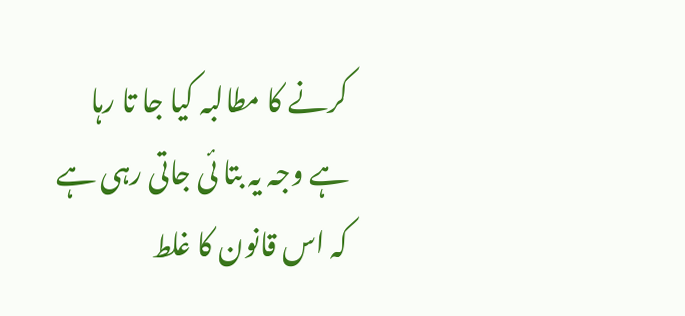کرنے کا مطالبہ کیا جا تا رہا ہے وجہ یہ بتا ئی جاتی رہی ہے کہ اس قانون کا غلط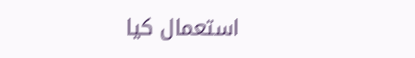استعمال کیا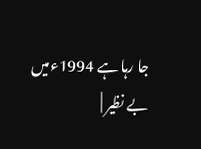جا رہا ہے 1994ءمیں بے نظیر |